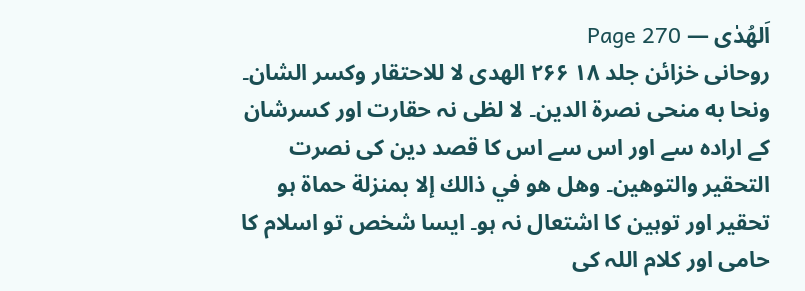اَلھُدٰی — Page 270
روحانی خزائن جلد ۱۸ ۲۶۶ الهدى لا للاحتقار وكسر الشان۔ ونحا به منحى نصرة الدين۔ لا لظى نہ حقارت اور کسرشان کے ارادہ سے اور اس سے اس کا قصد دین کی نصرت التحقير والتوهين۔ وهل هو في ذالك إلا بمنزلة حماة ہو تحقیر اور توہین کا اشتعال نہ ہو۔ ایسا شخص تو اسلام کا حامی اور کلام اللہ کی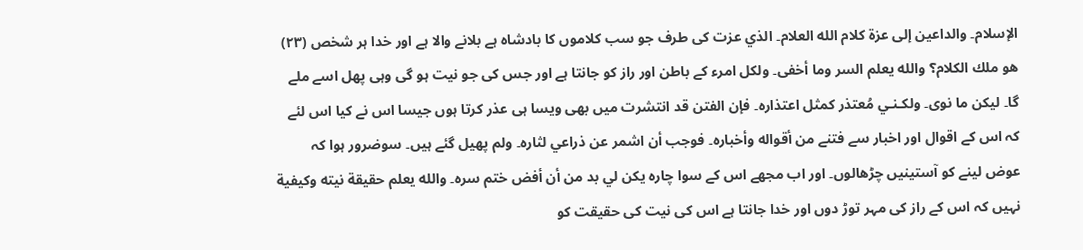الإسلام۔ والداعين إلى عزة كلام الله العلام۔ الذي عزت کی طرف جو سب کلاموں کا بادشاہ ہے بلانے والا ہے اور خدا ہر شخص (۲۳) هو ملك الكلام؟ والله يعلم السر وما أخفى۔ ولكل امرء کے باطن اور راز کو جانتا ہے اور جس کی جو نیت ہو گی وہی پھل اسے ملے گا۔ لیکن ما نوى۔ ولكـنـي مُعتذر كمثل اعتذاره۔ فإن الفتن قد انتشرت میں بھی ویسا ہی عذر کرتا ہوں جیسا اس نے کیا اس لئے کہ اس کے اقوال اور اخبار سے فتنے من أقواله وأخباره۔ فوجب أن اشمر عن ذراعي لثاره۔ ولم پھیل گئے ہیں۔ سوضرور ہوا کہ عوض لینے کو آستینیں چڑھالوں۔ اور اب مجھے اس کے سوا چارہ يكن لي بد من أن أفض ختم سره۔ والله يعلم حقيقة نيته وكيفية نہیں کہ اس کے راز کی مہر توڑ دوں اور خدا جانتا ہے اس کی نیت کی حقیقت کو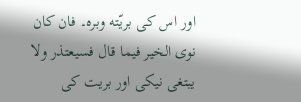اور اس کی بريّته وبره۔ فان كان نوى الخير فيما قال فسيعتذر ولا يبتغى نیکی اور بریت کی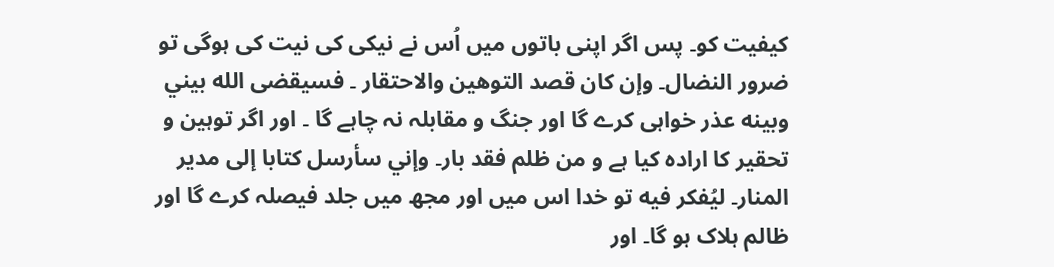کیفیت کو۔ پس اگر اپنی باتوں میں اُس نے نیکی کی نیت کی ہوگی تو ضرور النضال۔ وإن كان قصد التوهين والاحتقار ۔ فسيقضى الله بيني وبينه عذر خواہی کرے گا اور جنگ و مقابلہ نہ چاہے گا ۔ اور اگر توہین و تحقیر کا ارادہ کیا ہے و من ظلم فقد بار۔ وإني سأرسل كتابا إلى مدير المنار۔ ليُفكر فيه تو خدا اس میں اور مجھ میں جلد فیصلہ کرے گا اور ظالم ہلاک ہو گا۔ اور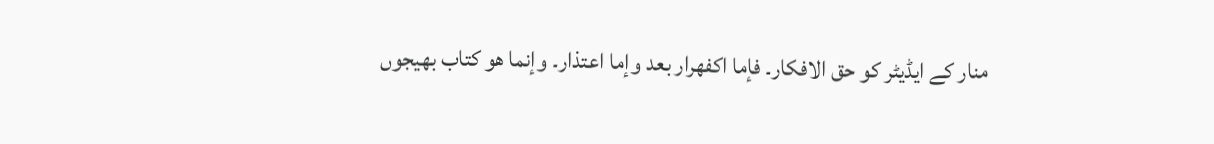منار کے ایڈیٹر کو حق الافكار۔ فإما اكفهرار بعد وإما اعتذار۔ وإنما هو کتاب بھیجوں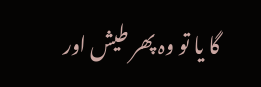گا یا تو وہ پھر طیش اور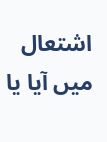اشتعال میں آیا یا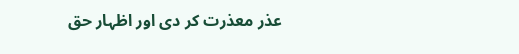عذر معذرت کر دی اور اظہار حق